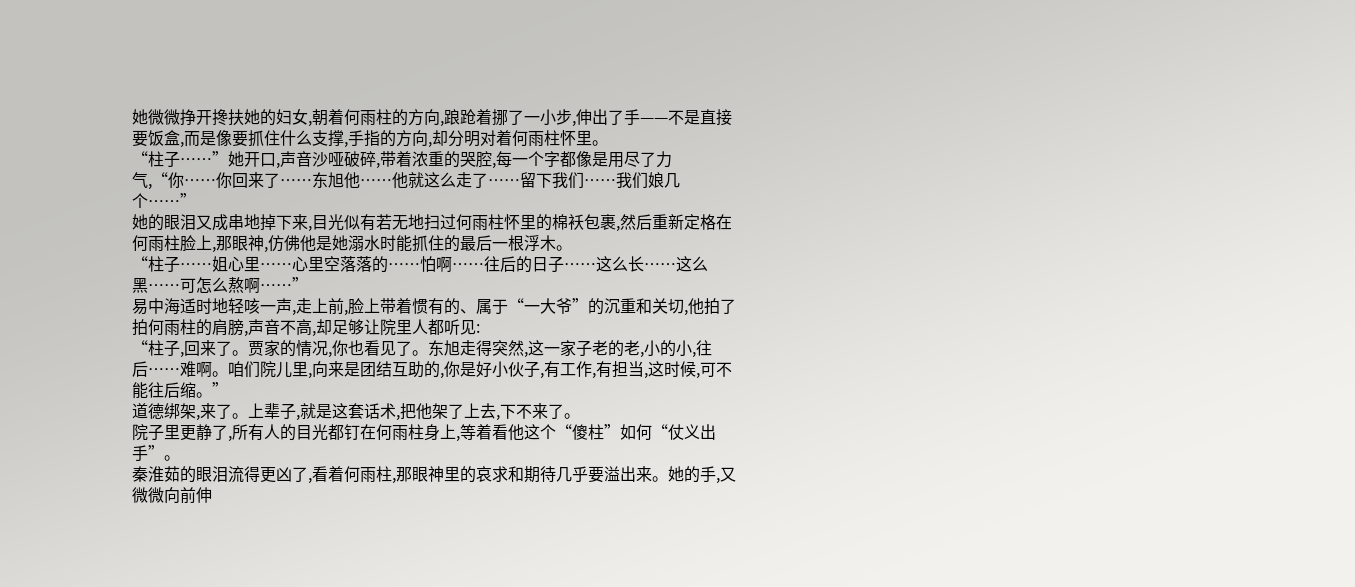她微微挣开搀扶她的妇女,朝着何雨柱的方向,踉跄着挪了一小步,伸出了手——不是直接要饭盒,而是像要抓住什么支撑,手指的方向,却分明对着何雨柱怀里。
“柱子……”她开口,声音沙哑破碎,带着浓重的哭腔,每一个字都像是用尽了力气,“你……你回来了……东旭他……他就这么走了……留下我们……我们娘几个……”
她的眼泪又成串地掉下来,目光似有若无地扫过何雨柱怀里的棉袄包裹,然后重新定格在何雨柱脸上,那眼神,仿佛他是她溺水时能抓住的最后一根浮木。
“柱子……姐心里……心里空落落的……怕啊……往后的日子……这么长……这么黑……可怎么熬啊……”
易中海适时地轻咳一声,走上前,脸上带着惯有的、属于“一大爷”的沉重和关切,他拍了拍何雨柱的肩膀,声音不高,却足够让院里人都听见:
“柱子,回来了。贾家的情况,你也看见了。东旭走得突然,这一家子老的老,小的小,往后……难啊。咱们院儿里,向来是团结互助的,你是好小伙子,有工作,有担当,这时候,可不能往后缩。”
道德绑架,来了。上辈子,就是这套话术,把他架了上去,下不来了。
院子里更静了,所有人的目光都钉在何雨柱身上,等着看他这个“傻柱”如何“仗义出手”。
秦淮茹的眼泪流得更凶了,看着何雨柱,那眼神里的哀求和期待几乎要溢出来。她的手,又微微向前伸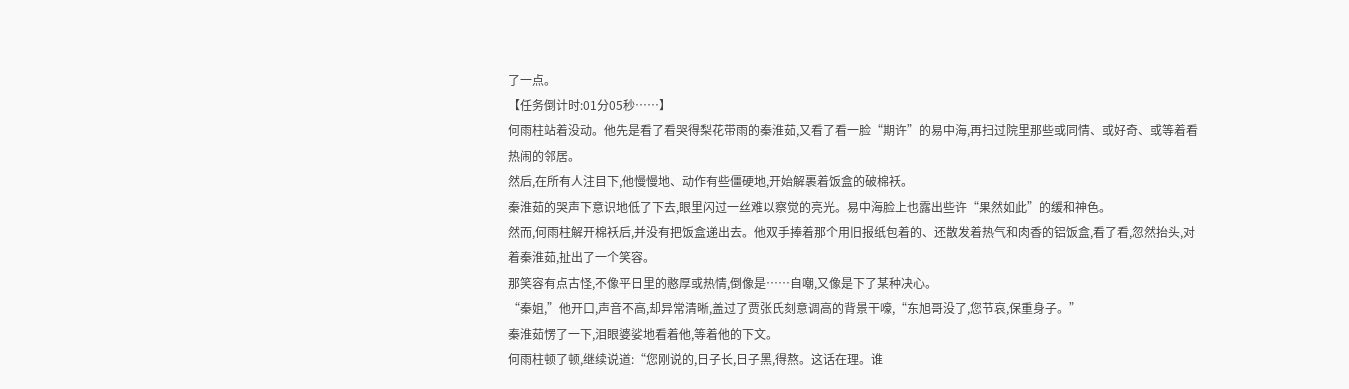了一点。
【任务倒计时:01分05秒……】
何雨柱站着没动。他先是看了看哭得梨花带雨的秦淮茹,又看了看一脸“期许”的易中海,再扫过院里那些或同情、或好奇、或等着看热闹的邻居。
然后,在所有人注目下,他慢慢地、动作有些僵硬地,开始解裹着饭盒的破棉袄。
秦淮茹的哭声下意识地低了下去,眼里闪过一丝难以察觉的亮光。易中海脸上也露出些许“果然如此”的缓和神色。
然而,何雨柱解开棉袄后,并没有把饭盒递出去。他双手捧着那个用旧报纸包着的、还散发着热气和肉香的铝饭盒,看了看,忽然抬头,对着秦淮茹,扯出了一个笑容。
那笑容有点古怪,不像平日里的憨厚或热情,倒像是……自嘲,又像是下了某种决心。
“秦姐,”他开口,声音不高,却异常清晰,盖过了贾张氏刻意调高的背景干嚎,“东旭哥没了,您节哀,保重身子。”
秦淮茹愣了一下,泪眼婆娑地看着他,等着他的下文。
何雨柱顿了顿,继续说道:“您刚说的,日子长,日子黑,得熬。这话在理。谁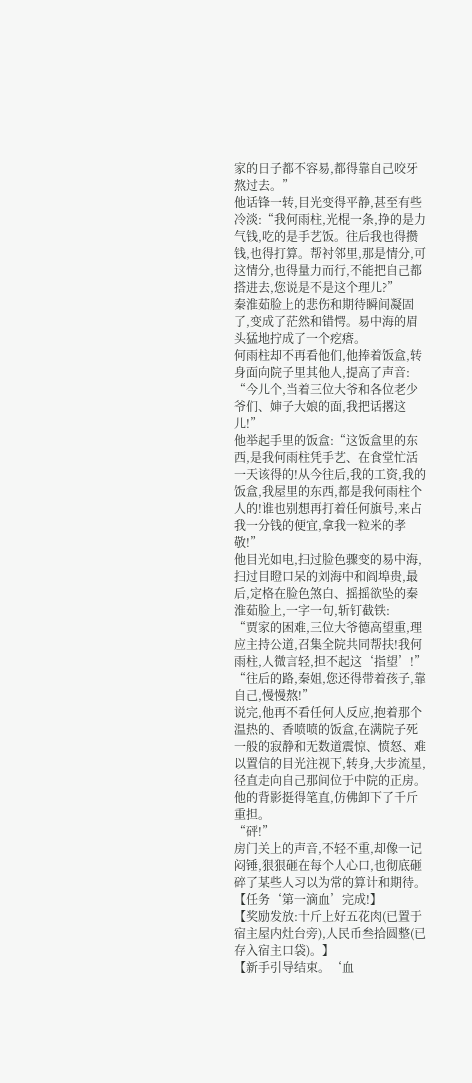家的日子都不容易,都得靠自己咬牙熬过去。”
他话锋一转,目光变得平静,甚至有些冷淡:“我何雨柱,光棍一条,挣的是力气钱,吃的是手艺饭。往后我也得攒钱,也得打算。帮衬邻里,那是情分,可这情分,也得量力而行,不能把自己都搭进去,您说是不是这个理儿?”
秦淮茹脸上的悲伤和期待瞬间凝固了,变成了茫然和错愕。易中海的眉头猛地拧成了一个疙瘩。
何雨柱却不再看他们,他捧着饭盒,转身面向院子里其他人,提高了声音:
“今儿个,当着三位大爷和各位老少爷们、婶子大娘的面,我把话撂这儿!”
他举起手里的饭盒:“这饭盒里的东西,是我何雨柱凭手艺、在食堂忙活一天该得的!从今往后,我的工资,我的饭盒,我屋里的东西,都是我何雨柱个人的!谁也别想再打着任何旗号,来占我一分钱的便宜,拿我一粒米的孝敬!”
他目光如电,扫过脸色骤变的易中海,扫过目瞪口呆的刘海中和阎埠贵,最后,定格在脸色煞白、摇摇欲坠的秦淮茹脸上,一字一句,斩钉截铁:
“贾家的困难,三位大爷德高望重,理应主持公道,召集全院共同帮扶!我何雨柱,人微言轻,担不起这‘指望’!”
“往后的路,秦姐,您还得带着孩子,靠自己,慢慢熬!”
说完,他再不看任何人反应,抱着那个温热的、香喷喷的饭盒,在满院子死一般的寂静和无数道震惊、愤怒、难以置信的目光注视下,转身,大步流星,径直走向自己那间位于中院的正房。
他的背影挺得笔直,仿佛卸下了千斤重担。
“砰!”
房门关上的声音,不轻不重,却像一记闷锤,狠狠砸在每个人心口,也彻底砸碎了某些人习以为常的算计和期待。
【任务‘第一滴血’完成!】
【奖励发放:十斤上好五花肉(已置于宿主屋内灶台旁),人民币叁拾圆整(已存入宿主口袋)。】
【新手引导结束。‘血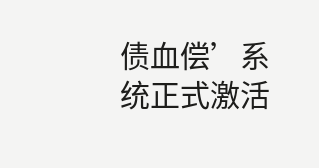债血偿’系统正式激活